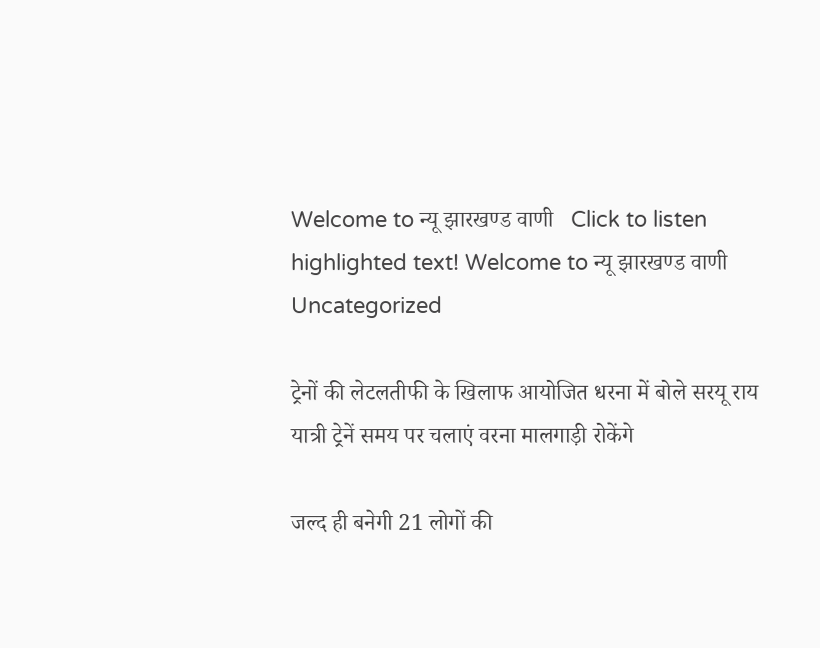Welcome to न्यू झारखण्ड वाणी   Click to listen highlighted text! Welcome to न्यू झारखण्ड वाणी
Uncategorized

ट्रेनों की लेटलतीफी के खिलाफ आयोजित धरना में बोले सरयू राय यात्री ट्रेनें समय पर चलाएं वरना मालगाड़ी रोकेंगे

जल्द ही बनेगी 21 लोगों की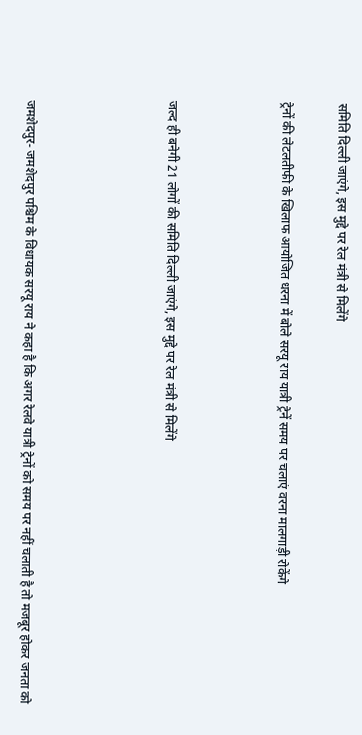समिति दिल्ली जाएंगे, इस मुद्दे पर रेल मंत्री से मिलेंगे

ट्रेनों की लेटलतीफी के खिलाफ आयोजित धरना में बोले सरयू राय यात्री ट्रेनें समय पर चलाएं वरना मालगाड़ी रोकेंगे



जल्द ही बनेगी 21 लोगों की समिति दिल्ली जाएंगे, इस मुद्दे पर रेल मंत्री से मिलेंगे




जमशेदपुर- जमशेदपुर पश्चिम के विधायक सरयू राय ने कहा है कि अगर रेलवे यात्री ट्रेनों को समय पर नहीं चलाती है तो मजबूर होकर जनता को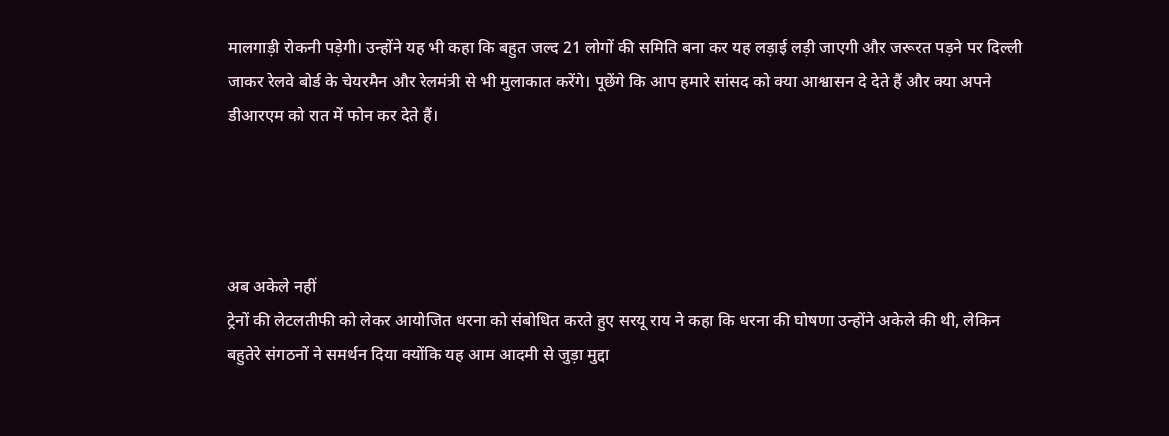मालगाड़ी रोकनी पड़ेगी। उन्होंने यह भी कहा कि बहुत जल्द 21 लोगों की समिति बना कर यह लड़ाई लड़ी जाएगी और जरूरत पड़ने पर दिल्ली जाकर रेलवे बोर्ड के चेयरमैन और रेलमंत्री से भी मुलाकात करेंगे। पूछेंगे कि आप हमारे सांसद को क्या आश्वासन दे देते हैं और क्या अपने डीआरएम को रात में फोन कर देते हैं।




अब अकेले नहीं
ट्रेनों की लेटलतीफी को लेकर आयोजित धरना को संबोधित करते हुए सरयू राय ने कहा कि धरना की घोषणा उन्होंने अकेले की थी, लेकिन बहुतेरे संगठनों ने समर्थन दिया क्योंकि यह आम आदमी से जुड़ा मुद्दा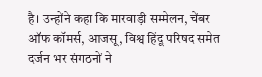है। उन्होंने कहा कि मारवाड़ी सम्मेलन, चेंबर ऑफ कॉमर्स, आजसू, विश्व हिंदू परिषद समेत दर्जन भर संगठनों ने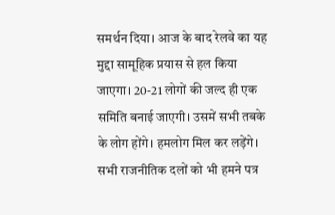समर्थन दिया। आज के बाद रेलवे का यह मुद्दा सामूहिक प्रयास से हल किया जाएगा। 20-21 लोगों की जल्द ही एक समिति बनाई जाएगी। उसमें सभी तबके के लोग होंगे। हमलोग मिल कर लड़ेंगे। सभी राजनीतिक दलों को भी हमने पत्र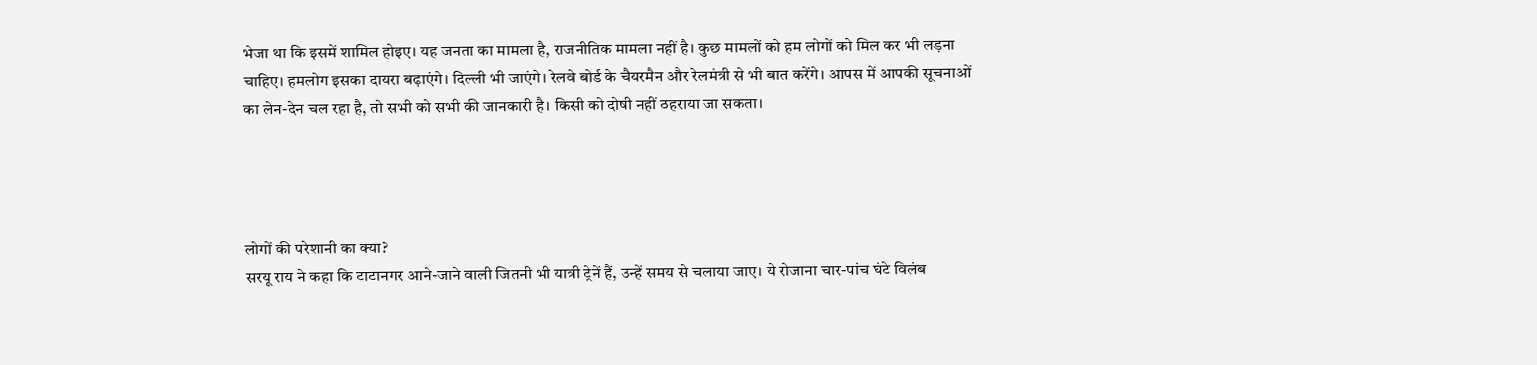भेजा था कि इसमें शामिल होइए। यह जनता का मामला है, राजनीतिक मामला नहीं है। कुछ मामलों को हम लोगों को मिल कर भी लड़ना चाहिए। हमलोग इसका दायरा बढ़ाएंगे। दिल्ली भी जाएंगे। रेलवे बोर्ड के चैयरमैन और रेलमंत्री से भी बात करेंगे। आपस में आपकी सूचनाओं का लेन-देन चल रहा है, तो सभी को सभी की जानकारी है। किसी को दोषी नहीं ठहराया जा सकता।




लोगों की परेशानी का क्या?
सरयू राय ने कहा कि टाटानगर आने-जाने वाली जितनी भी यात्री ट्रेनें हैं, उन्हें समय से चलाया जाए। ये रोजाना चार-पांच घंटे विलंब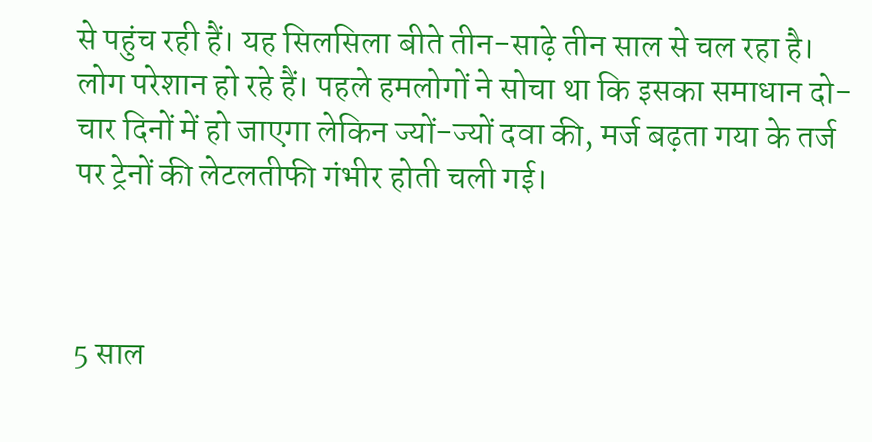से पहुंच रही हैं। यह सिलसिला बीते तीन-साढ़े तीन साल से चल रहा है। लोग परेशान हो रहे हैं। पहले हमलोगों ने सोचा था कि इसका समाधान दो-चार दिनों में हो जाएगा लेकिन ज्यों-ज्यों दवा की, मर्ज बढ़ता गया के तर्ज पर ट्रेनों की लेटलतीफी गंभीर होती चली गई।



5 साल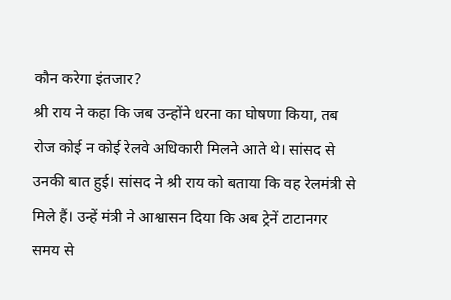कौन करेगा इंतजार?
श्री राय ने कहा कि जब उन्होंने धरना का घोषणा किया, तब रोज कोई न कोई रेलवे अधिकारी मिलने आते थे। सांसद से उनकी बात हुई। सांसद ने श्री राय को बताया कि वह रेलमंत्री से मिले हैं। उन्हें मंत्री ने आश्वासन दिया कि अब ट्रेनें टाटानगर समय से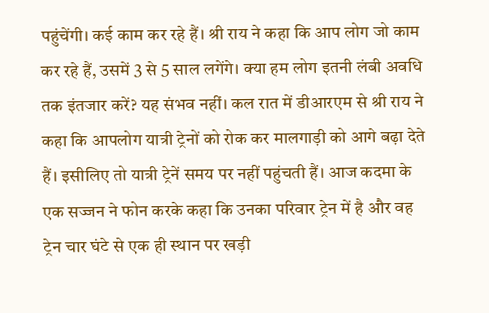पहुंचेंगी। कई काम कर रहे हैं। श्री राय ने कहा कि आप लोग जो काम कर रहे हैं, उसमें 3 से 5 साल लगेंगे। क्या हम लोग इतनी लंबी अवधि तक इंतजार करें? यह संभव नहीं। कल रात में डीआरएम से श्री राय ने कहा कि आपलोग यात्री ट्रेनों को रोक कर मालगाड़ी को आगे बढ़ा देते हैं। इसीलिए तो यात्री ट्रेनें समय पर नहीं पहुंचती हैं। आज कदमा के एक सज्जन ने फोन करके कहा कि उनका परिवार ट्रेन में है और वह ट्रेन चार घंटे से एक ही स्थान पर खड़ी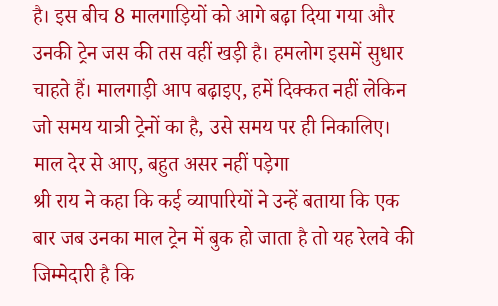है। इस बीच 8 मालगाड़ियों को आगे बढ़ा दिया गया और उनकी ट्रेन जस की तस वहीं खड़ी है। हमलोग इसमें सुधार चाहते हैं। मालगाड़ी आप बढ़ाइए, हमें दिक्कत नहीं लेकिन जो समय यात्री ट्रेनों का है, उसे समय पर ही निकालिए।
माल देर से आए, बहुत असर नहीं पड़ेगा
श्री राय ने कहा कि कई व्यापारियों ने उन्हें बताया कि एक बार जब उनका माल ट्रेन में बुक हो जाता है तो यह रेलवे की जिम्मेदारी है कि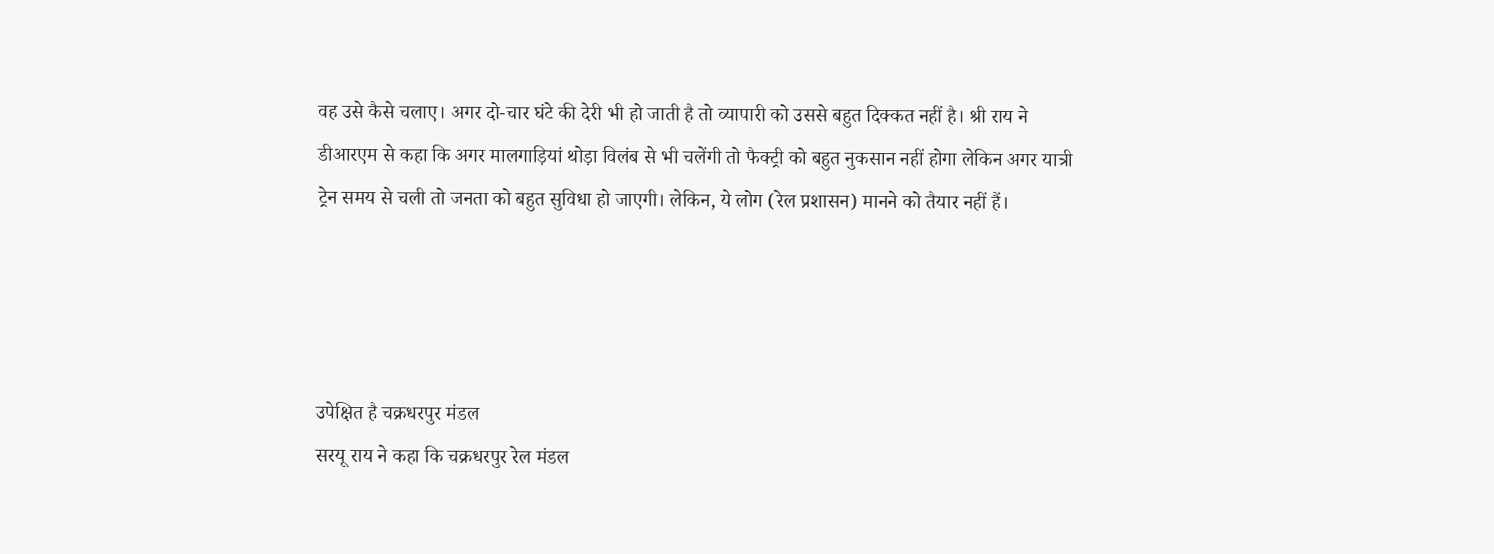वह उसे कैसे चलाए। अगर दो-चार घंटे की देरी भी हो जाती है तो व्यापारी को उससे बहुत दिक्कत नहीं है। श्री राय ने डीआरएम से कहा कि अगर मालगाड़ियां थोड़ा विलंब से भी चलेंगी तो फैक्ट्री को बहुत नुकसान नहीं होगा लेकिन अगर यात्री ट्रेन समय से चली तो जनता को बहुत सुविधा हो जाएगी। लेकिन, ये लोग (रेल प्रशासन) मानने को तैयार नहीं हैं।




उपेक्षित है चक्रधरपुर मंडल
सरयू राय ने कहा कि चक्रधरपुर रेल मंडल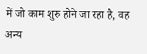में जो काम शुरु होने जा रहा है, वह अन्य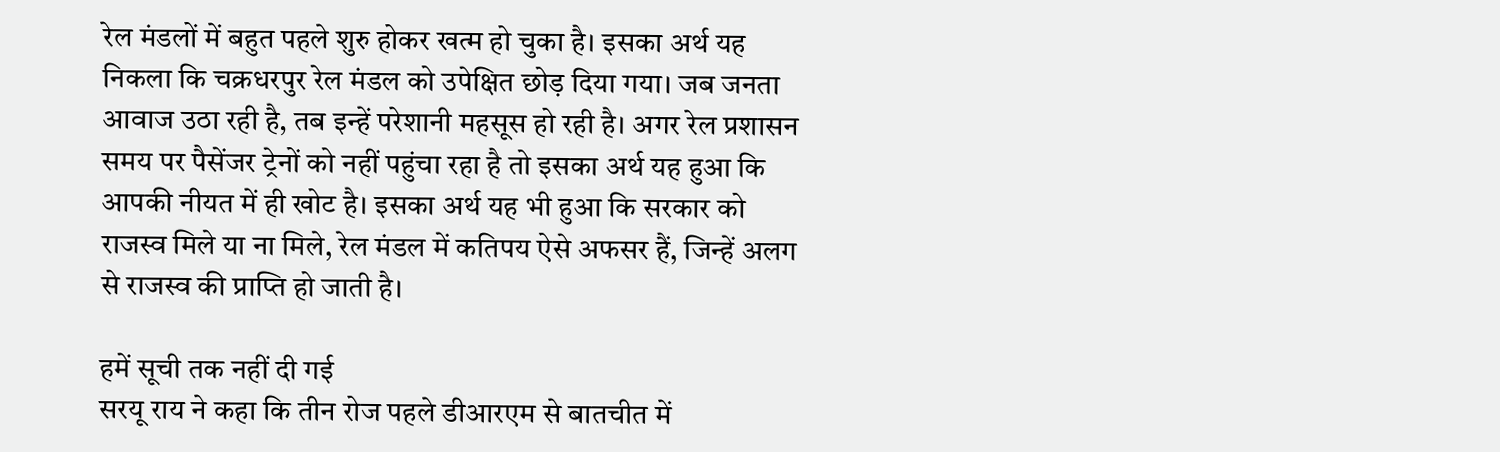रेल मंडलों में बहुत पहले शुरु होकर खत्म हो चुका है। इसका अर्थ यह निकला कि चक्रधरपुर रेल मंडल को उपेक्षित छोड़ दिया गया। जब जनता आवाज उठा रही है, तब इन्हें परेशानी महसूस हो रही है। अगर रेल प्रशासन समय पर पैसेंजर ट्रेनों को नहीं पहुंचा रहा है तो इसका अर्थ यह हुआ कि आपकी नीयत में ही खोट है। इसका अर्थ यह भी हुआ कि सरकार को राजस्व मिले या ना मिले, रेल मंडल में कतिपय ऐसे अफसर हैं, जिन्हें अलग से राजस्व की प्राप्ति हो जाती है।

हमें सूची तक नहीं दी गई
सरयू राय ने कहा कि तीन रोज पहले डीआरएम से बातचीत में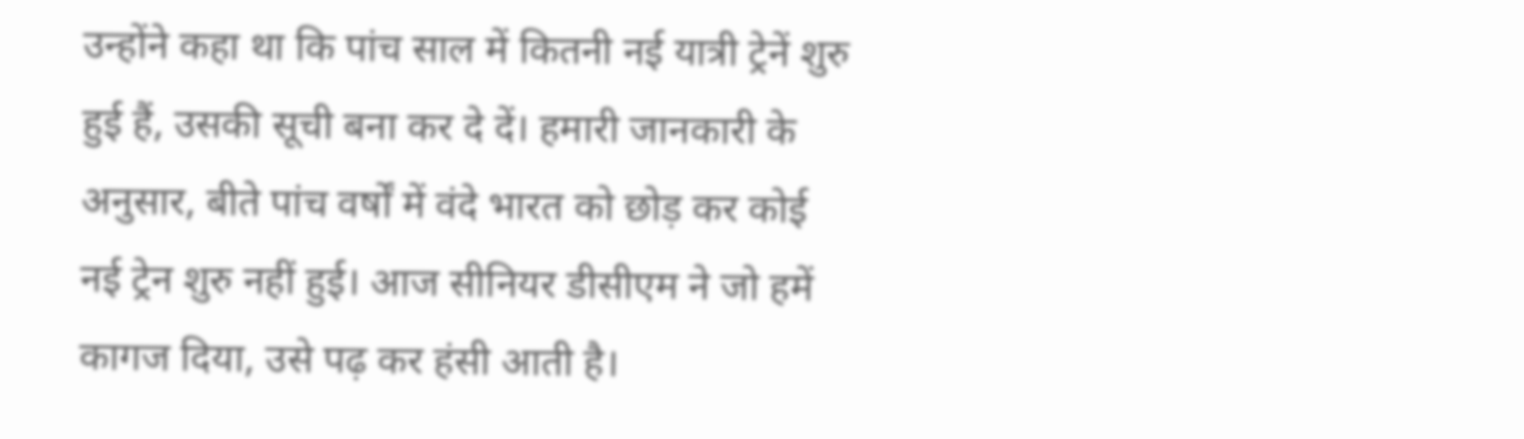उन्होंने कहा था कि पांच साल में कितनी नई यात्री ट्रेनें शुरु हुई हैं, उसकी सूची बना कर दे दें। हमारी जानकारी के अनुसार, बीते पांच वर्षों में वंदे भारत को छोड़ कर कोई नई ट्रेन शुरु नहीं हुई। आज सीनियर डीसीएम ने जो हमें कागज दिया, उसे पढ़ कर हंसी आती है।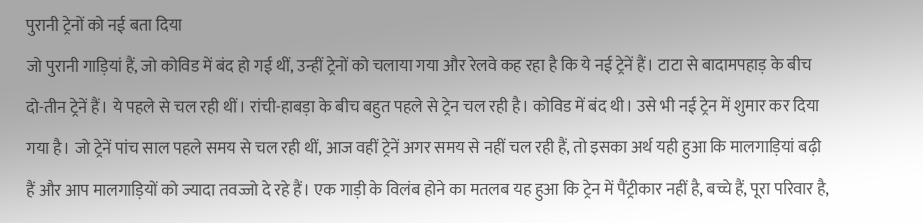पुरानी ट्रेनों को नई बता दिया
जो पुरानी गाड़ियां हैं, जो कोविड में बंद हो गई थीं, उन्हीं ट्रेनों को चलाया गया और रेलवे कह रहा है कि ये नई ट्रेनें हैं। टाटा से बादामपहाड़ के बीच दो-तीन ट्रेनें हैं। ये पहले से चल रही थीं। रांची-हाबड़ा के बीच बहुत पहले से ट्रेन चल रही है। कोविड में बंद थी। उसे भी नई ट्रेन में शुमार कर दिया गया है। जो ट्रेनें पांच साल पहले समय से चल रही थीं, आज वहीं ट्रेनें अगर समय से नहीं चल रही हैं, तो इसका अर्थ यही हुआ कि मालगाड़ियां बढ़ी हैं और आप मालगाड़ियों को ज्यादा तवज्जो दे रहे हैं। एक गाड़ी के विलंब होने का मतलब यह हुआ कि ट्रेन में पैंट्रीकार नहीं है, बच्चे हैं, पूरा परिवार है,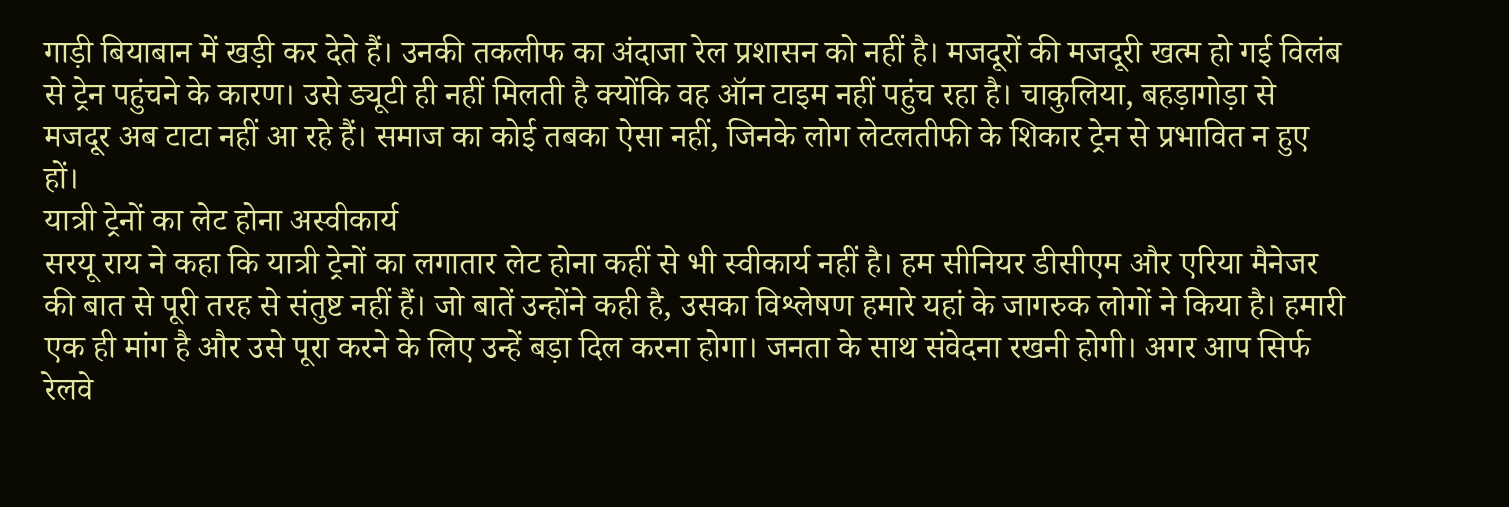गाड़ी बियाबान में खड़ी कर देते हैं। उनकी तकलीफ का अंदाजा रेल प्रशासन को नहीं है। मजदूरों की मजदूरी खत्म हो गई विलंब से ट्रेन पहुंचने के कारण। उसे ड्यूटी ही नहीं मिलती है क्योंकि वह ऑन टाइम नहीं पहुंच रहा है। चाकुलिया, बहड़ागोड़ा से मजदूर अब टाटा नहीं आ रहे हैं। समाज का कोई तबका ऐसा नहीं, जिनके लोग लेटलतीफी के शिकार ट्रेन से प्रभावित न हुए हों।
यात्री ट्रेनों का लेट होना अस्वीकार्य
सरयू राय ने कहा कि यात्री ट्रेनों का लगातार लेट होना कहीं से भी स्वीकार्य नहीं है। हम सीनियर डीसीएम और एरिया मैनेजर की बात से पूरी तरह से संतुष्ट नहीं हैं। जो बातें उन्होंने कही है, उसका विश्लेषण हमारे यहां के जागरुक लोगों ने किया है। हमारी एक ही मांग है और उसे पूरा करने के लिए उन्हें बड़ा दिल करना होगा। जनता के साथ संवेदना रखनी होगी। अगर आप सिर्फ रेलवे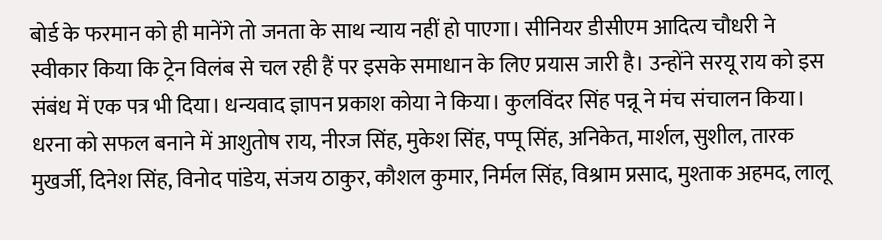बोर्ड के फरमान को ही मानेंगे तो जनता के साथ न्याय नहीं हो पाएगा। सीनियर डीसीएम आदित्य चौधरी ने स्वीकार किया कि ट्रेन विलंब से चल रही हैं पर इसके समाधान के लिए प्रयास जारी है। उन्होंने सरयू राय को इस संबंध में एक पत्र भी दिया। धन्यवाद ज्ञापन प्रकाश कोया ने किया। कुलविंदर सिंह पन्नू ने मंच संचालन किया। धरना को सफल बनाने में आशुतोष राय, नीरज सिंह, मुकेश सिंह, पप्पू सिंह, अनिकेत, मार्शल, सुशील, तारक मुखर्जी, दिनेश सिंह, विनोद पांडेय, संजय ठाकुर, कौशल कुमार, निर्मल सिंह, विश्राम प्रसाद, मुश्ताक अहमद, लालू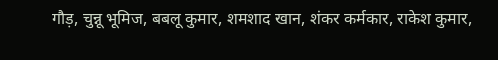गौड़, चुन्नू भूमिज, बबलू कुमार, शमशाद खान, शंकर कर्मकार, राकेश कुमार,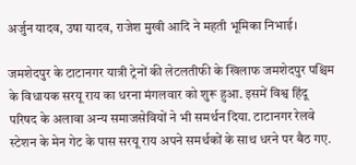अर्जुन यादव, उषा यादव, राजेश मुखी आदि ने महती भूमिका निभाई।

जमशेदपुर के टाटानगर यात्री ट्रेनों की लेटलतीफी के खिलाफ जमशेदपुर पश्चिम के विधायक सरयू राय का धरना मंगलवार को शुरू हुआ. इसमें विश्व हिंदू परिषद के अलावा अन्य समाजसेवियों ने भी समर्थन दिया. टाटानगर रेलवे स्टेशन के मेन गेट के पास सरयू राय अपने समर्थकों के साथ धरने पर बैठ गए.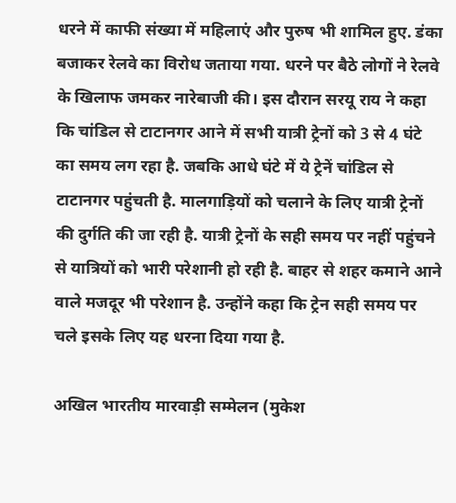धरने में काफी संख्या में महिलाएं और पुरुष भी शामिल हुए. डंका बजाकर रेलवे का विरोध जताया गया. धरने पर बैठे लोगों ने रेलवे के खिलाफ जमकर नारेबाजी की। इस दौरान सरयू राय ने कहा कि चांडिल से टाटानगर आने में सभी यात्री ट्रेनों को 3 से 4 घंटे का समय लग रहा है. जबकि आधे घंटे में ये ट्रेनें चांडिल से टाटानगर पहुंचती है. मालगाड़ियों को चलाने के लिए यात्री ट्रेनों की दुर्गति की जा रही है. यात्री ट्रेनों के सही समय पर नहीं पहुंचने से यात्रियों को भारी परेशानी हो रही है. बाहर से शहर कमाने आने वाले मजदूर भी परेशान है. उन्होंने कहा कि ट्रेन सही समय पर चले इसके लिए यह धरना दिया गया है.

अखिल भारतीय मारवाड़ी सम्मेलन (मुकेश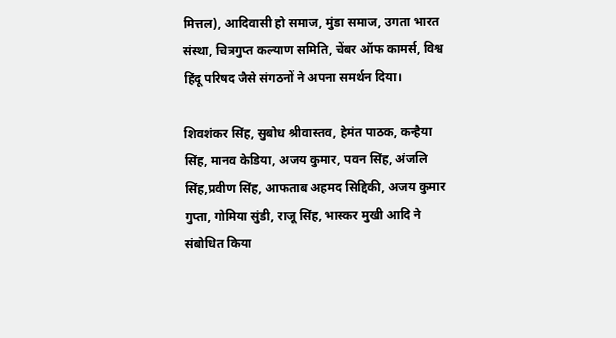मित्तल), आदिवासी हो समाज, मुंडा समाज, उगता भारत संस्था, चित्रगुप्त कल्याण समिति, चेंबर ऑफ कामर्स, विश्व हिंदू परिषद जैसे संगठनों ने अपना समर्थन दिया।

शिवशंकर सिंह, सुबोध श्रीवास्तव, हेमंत पाठक, कन्हैया सिंह, मानव केडिया, अजय कुमार, पवन सिंह, अंजलि सिंह,प्रवीण सिंह, आफताब अहमद सिद्दिकी, अजय कुमार गुप्ता, गोमिया सुंडी, राजू सिंह, भास्कर मुखी आदि ने संबोधित किया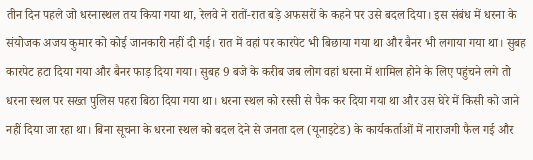तीन दिन पहले जो धरनास्थल तय किया गया था, रेलवे ने रातों-रात बड़े अफसरों के कहने पर उसे बदल दिया। इस संबंध में धरना के संयोजक अजय कुमार को कोई जानकारी नहीं दी गई। रात में वहां पर कारपेट भी बिछाया गया था और बैनर भी लगाया गया था। सुबह कारपेट हटा दिया गया और बैनर फाड़ दिया गया। सुबह 9 बजे के करीब जब लोग वहां धरना में शामिल होने के लिए पहुंचने लगे तो धरना स्थल पर सख्त पुलिस पहरा बिठा दिया गया था। धरना स्थल को रस्सी से पैक कर दिया गया था और उस घेरे में किसी को जाने नहीं दिया जा रहा था। बिना सूचना के धरना स्थल को बदल देने से जनता दल (यूनाइटेड) के कार्यकर्ताओं में नाराजगी फैल गई और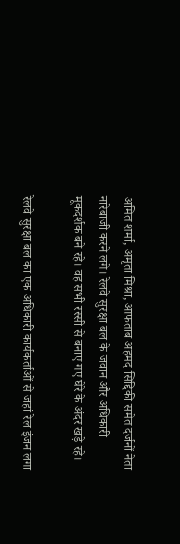अमित शर्मा, अमृता मिश्रा, आफताब अहमद सिद्दिकी समेत दर्जनों नेता नारेबाजी करने लगे। रेलवे सुरक्षा बल के जवान और अधिकारी मूकदर्शक बने रहे। वह सभी रस्सी से बनाए गए घेरे के अंदर खड़े रहे।

रेलवे सुरक्षा बल का एक अधिकारी कार्यकर्ताओं से जहां रेल इंजन लगा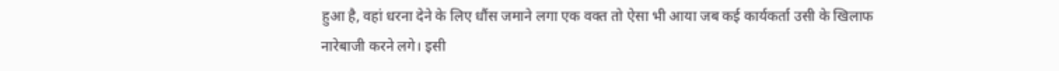हुआ है, वहां धरना देने के लिए धौंस जमाने लगा एक वक्त तो ऐसा भी आया जब कई कार्यकर्ता उसी के खिलाफ नारेबाजी करने लगे। इसी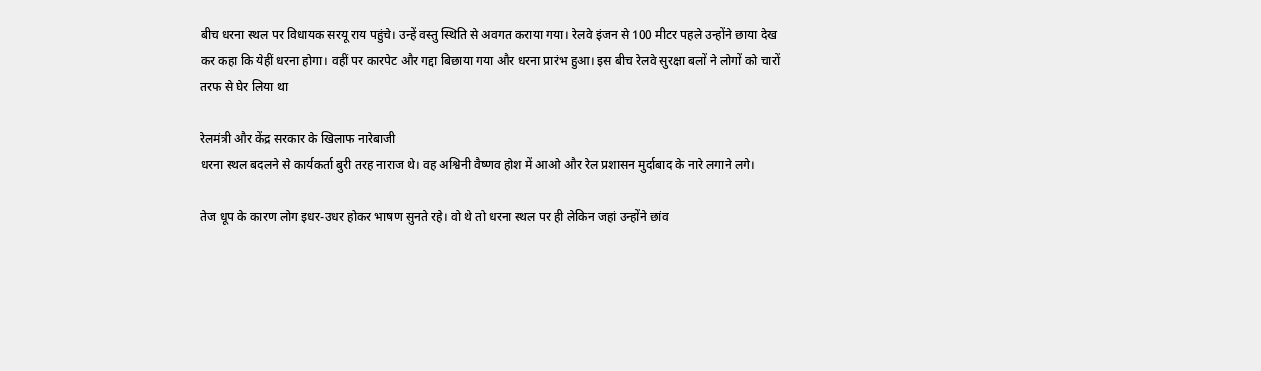बीच धरना स्थल पर विधायक सरयू राय पहुंचे। उन्हें वस्तु स्थिति से अवगत कराया गया। रेलवे इंजन से 100 मीटर पहले उन्होंने छाया देख कर कहा कि येहीं धरना होगा। वहीं पर कारपेट और गद्दा बिछाया गया और धरना प्रारंभ हुआ। इस बीच रेलवे सुरक्षा बलों ने लोगों को चारों तरफ से घेर लिया था

रेलमंत्री और केंद्र सरकार के खिलाफ नारेबाजी
धरना स्थल बदलने से कार्यकर्ता बुरी तरह नाराज थे। वह अश्विनी वैष्णव होश में आओ और रेल प्रशासन मुर्दाबाद के नारे लगाने लगे।

तेज धूप के कारण लोग इधर-उधर होकर भाषण सुनते रहे। वो थे तो धरना स्थल पर ही लेकिन जहां उन्होंने छांव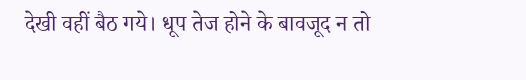देखी वहीं बैठ गये। धूप तेज होने के बावजूद न तो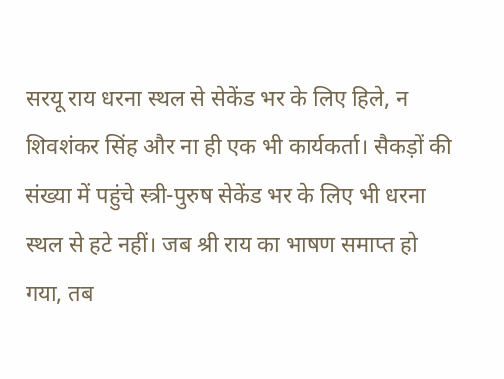सरयू राय धरना स्थल से सेकेंड भर के लिए हिले, न शिवशंकर सिंह और ना ही एक भी कार्यकर्ता। सैकड़ों की संख्या में पहुंचे स्त्री-पुरुष सेकेंड भर के लिए भी धरना स्थल से हटे नहीं। जब श्री राय का भाषण समाप्त हो गया, तब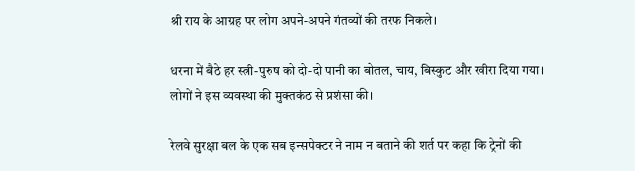श्री राय के आग्रह पर लोग अपने-अपने गंतव्यों की तरफ निकले।

धरना में बैठे हर स्त्री-पुरुष को दो-दो पानी का बोतल, चाय, बिस्कुट और खीरा दिया गया। लोगों ने इस व्यवस्था की मुक्तकंठ से प्रशंसा की।

रेलवे सुरक्षा बल के एक सब इन्सपेक्टर ने नाम न बताने की शर्त पर कहा कि ट्रेनों की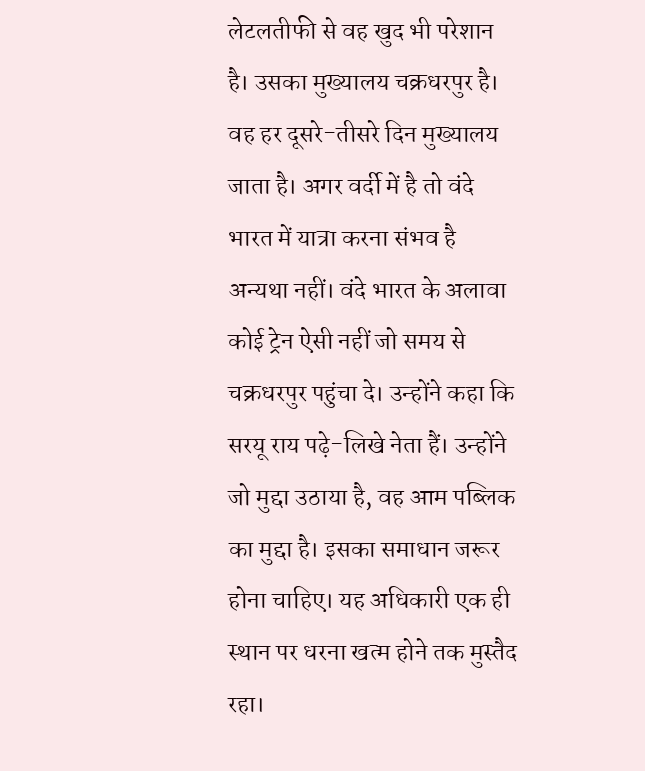लेटलतीफी से वह खुद भी परेशान है। उसका मुख्यालय चक्रधरपुर है। वह हर दूसरे-तीसरे दिन मुख्यालय जाता है। अगर वर्दी में है तो वंदे भारत में यात्रा करना संभव है अन्यथा नहीं। वंदे भारत के अलावा कोई ट्रेन ऐसी नहीं जो समय से चक्रधरपुर पहुंचा दे। उन्होंने कहा कि सरयू राय पढ़े-लिखे नेता हैं। उन्होंने जो मुद्दा उठाया है, वह आम पब्लिक का मुद्दा है। इसका समाधान जरूर होना चाहिए। यह अधिकारी एक ही स्थान पर धरना खत्म होने तक मुस्तैद रहा।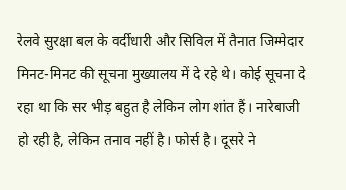रेलवे सुरक्षा बल के वर्दीधारी और सिविल में तैनात जिम्मेदार मिनट-मिनट की सूचना मुख्यालय में दे रहे थे। कोई सूचना दे रहा था कि सर भीड़ बहुत है लेकिन लोग शांत हैं। नारेबाजी हो रही है, लेकिन तनाव नहीं है। फोर्स है। दूसरे ने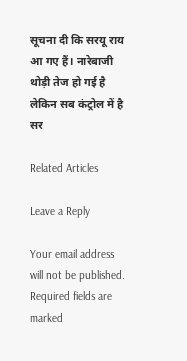सूचना दी कि सरयू राय आ गए हैं। नारेबाजी थोड़ी तेज हो गई है लेकिन सब कंट्रोल में है सर

Related Articles

Leave a Reply

Your email address will not be published. Required fields are marked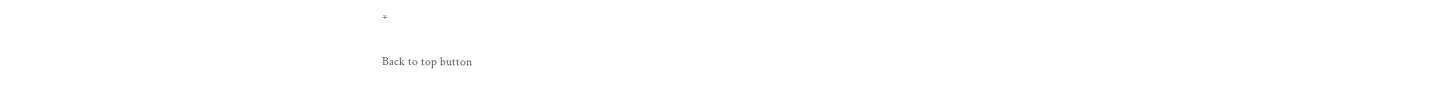*

Back to top button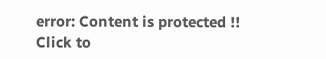error: Content is protected !!
Click to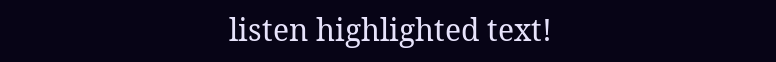listen highlighted text!